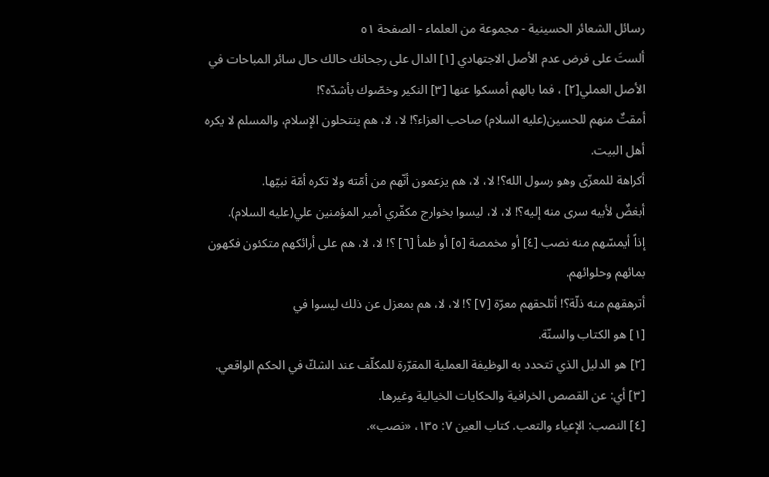رسائل الشعائر الحسينية - مجموعة من العلماء - الصفحة ٥١
ألستَ على فرض عدم الأصل الاجتهادي [١] الدال على رجحانك حالك حال سائر المباحات في الأصل العملي[٢] ، فما بالهم أمسكوا عنها [٣] النكير وخصّوك بأشدّه؟!
أمقتٌ منهم للحسين(عليه السلام) صاحب العزاء؟! لا، لا، هم ينتحلون الإسلام، والمسلم لا يكره أهل البيت.
أكراهة للمعزّى وهو رسول الله؟! لا، لا، هم يزعمون أنّهم من أمّته ولا تكره أمّة نبيّها.
أبغضٌ لأبيه سرى منه إليه؟! لا، لا، ليسوا بخوارج مكفّري أمير المؤمنين علي(عليه السلام).
إذاً أيمسّهم منه نصب [٤] أو مخمصة [٥] أو ظمأ [٦] ؟! لا، لا، هم على أرائكهم متكئون فكهون بمائهم وحلوائهم.
أترهقهم منه ذلّة؟! أتلحقهم معرّة [٧] ؟! لا، لا، هم بمعزل عن ذلك ليسوا في
[١] هو الكتاب والسنّة.
[٢] هو الدليل الذي تتحدد به الوظيفة العملية المقرّرة للمكلّف عند الشكّ في الحكم الواقعي.
[٣] أي: عن القصص الخرافية والحكايات الخيالية وغيرها.
[٤] النصب: الإعياء والتعب. كتاب العين ٧: ١٣٥، «نصب».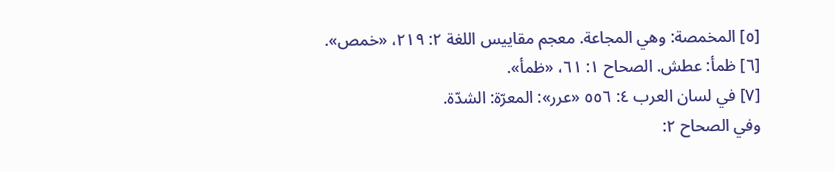[٥] المخمصة: وهي المجاعة. معجم مقاييس اللغة ٢: ٢١٩، «خمص».
[٦] ظمأ: عطش. الصحاح ١: ٦١، «ظمأ».
[٧] في لسان العرب ٤: ٥٥٦ «عرر»: المعرّة: الشدّة.
وفي الصحاح ٢: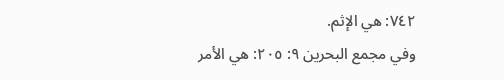٧٤٢: هي الإثم.
وفي مجمع البحرين ٩: ٢٠٥: هي الأمر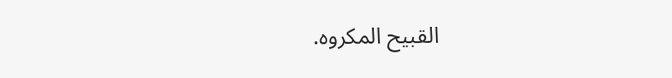القبيح المكروه.